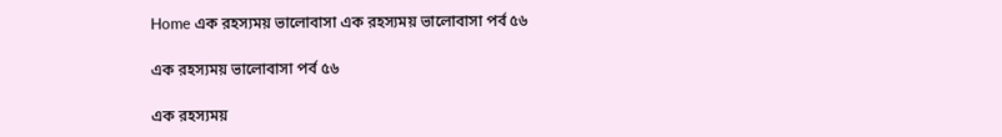Home এক রহস্যময় ভালোবাসা এক রহস্যময় ভালোবাসা পর্ব ৫৬

এক রহস্যময় ভালোবাসা পর্ব ৫৬

এক রহস্যময়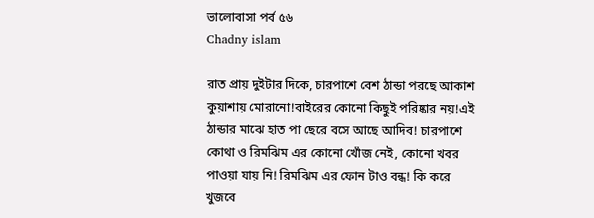ভালোবাসা পর্ব ৫৬
Chadny islam

রাত প্রায় দুইটার দিকে, চারপাশে বেশ ঠান্ডা পরছে আকাশ কুয়াশায় মোরানো!বাইরের কোনো কিছুই পরিষ্কার নয়!এই ঠান্ডার মাঝে হাত পা ছেরে বসে আছে আদিব! চারপাশে কোথা ও রিমঝিম এর কোনো খোঁজ নেই, কোনো খবর পাওয়া যায় নি! রিমঝিম এর ফোন টাও বন্ধ! কি করে খুজবে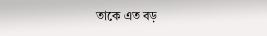তাকে এত বড়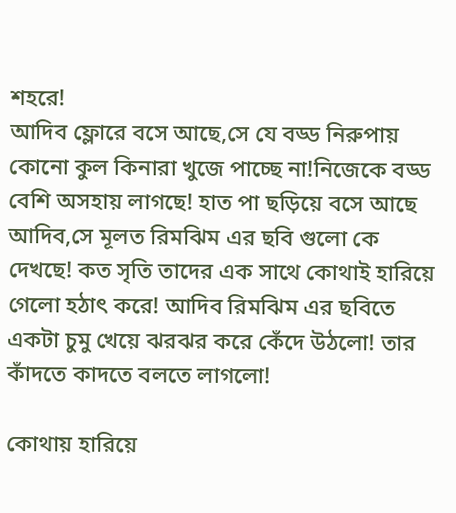শহরে!
আদিব ফ্লোরে বসে আছে,সে যে বড্ড নিরুপায় কোনো কুল কিনারা খুজে পাচ্ছে না!নিজেকে বড্ড বেশি অসহায় লাগছে! হাত পা ছড়িয়ে বসে আছে আদিব,সে মূলত রিমঝিম এর ছবি গুলো কে দেখছে! কত সৃতি তাদের এক সাথে কোথাই হারিয়ে গেলো হঠাৎ করে! আদিব রিমঝিম এর ছবিতে একটা চুমু খেয়ে ঝরঝর করে কেঁদে উঠলো! তার কাঁদতে কাদতে বলতে লাগলো!

কোথায় হারিয়ে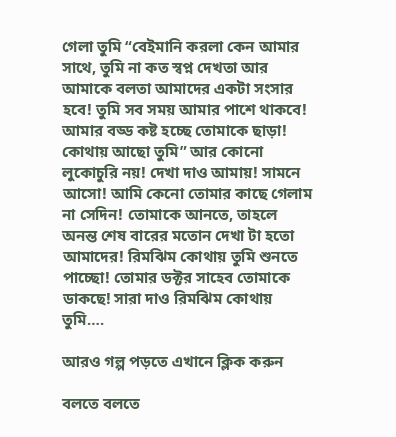গেলা তুমি “বেইমানি করলা কেন আমার সাথে, তুমি না কত স্বপ্ন দেখতা আর আমাকে বলতা আমাদের একটা সংসার হবে! তুমি সব সময় আমার পাশে থাকবে! আমার বড্ড কষ্ট হচ্ছে তোমাকে ছাড়া! কোথায় আছো তুমি” আর কোনো লুকোচুরি নয়! দেখা দাও আমায়! সামনে আসো! আমি কেনো তোমার কাছে গেলাম না সেদিন! তোমাকে আনতে, তাহলে অনন্ত শেষ বারের মতোন দেখা টা হতো আমাদের! রিমঝিম কোথায় তুমি শুনতে পাচ্ছো! তোমার ডক্টর সাহেব তোমাকে ডাকছে! সারা দাও রিমঝিম কোথায় তুমি….

আরও গল্প পড়তে এখানে ক্লিক করুন

বলতে বলতে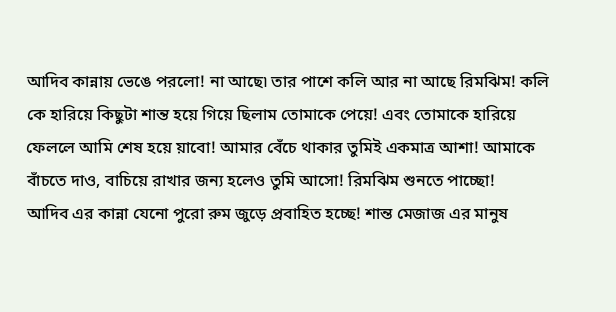আদিব কান্নায় ভেঙে পরলো! না আছে৷ তার পাশে কলি আর না আছে রিমঝিম! কলি কে হারিয়ে কিছুটা শান্ত হয়ে গিয়ে ছিলাম তোমাকে পেয়ে! এবং তোমাকে হারিয়ে ফেললে আমি শেষ হয়ে য়াবো! আমার বেঁচে থাকার তুমিই একমাত্র আশা! আমাকে বাঁচতে দাও, বাচিয়ে রাখার জন্য হলেও তুমি আসো! রিমঝিম শুনতে পাচ্ছো!
আদিব এর কান্না যেনো পুরো রুম জুড়ে প্রবাহিত হচ্ছে! শান্ত মেজাজ এর মানুষ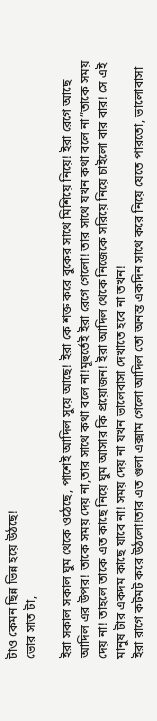টাও কেমন ছিন্ন ভিন্ন হয়ে উঠছে!
ভোর সাত টা,

ইরা সকাল সকাল ঘুম থেকে ওঠেছে, পাশেই আদিল সুয়ে আছে! ইরা কে শক্ত করে বুকের সাথে মিশিয়ে নিয়ে! ইরা রেগে আছে আদিল এর উপর! তাকে সময় দেয় না,তার সাথে কথা বলে না!মূহুর্তেই ইরা রেগে গেলো! তার সাথে যখন কথা বলে না”তাকে সময় দেয় না! তাহলে তাকে এত কাছে নিয়ে ঘুম আসার কি প্রয়োজন! ইরা আদিল থেকে নিজেকে সরিয়ে নিয়ে চাইলো বার বার! সে এই মানুষ টার একদম কাছে যাবে না! সময় দেয় না যখন ভালেবাসা দেখাতে হবে না তখন!
ইরা রাগে কটমট করে উঠলো!তার এত গুলা এক্সাম গেলো আদিল তো অনন্ত একদিন সাথে করে নিয়ে যেতে পারতো, ভালোবাসা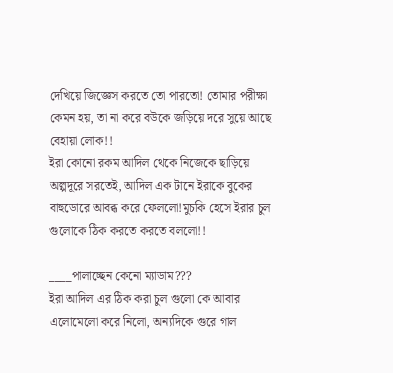দেখিয়ে জিজ্ঞেস করতে তো পারতো! তোমার পরীক্ষা কেমন হয়, তা না করে বউকে জড়িয়ে দরে সুয়ে আছে বেহায়া লোক!!
ইরা কোনো রকম আদিল থেকে নিজেকে ছাড়িয়ে অল্পদূরে সরতেই, আদিল এক টানে ইরাকে বুকের বাহুডোরে আবব্ধ করে ফেললো!মুচকি হেসে ইরার চুল গুলোকে ঠিক করতে করতে বললো!!

____পালাচ্ছেন কেনো ম্যাডাম???
ইরা আদিল এর ঠিক করা চুল গুলো কে আবার এলোমেলো করে নিলো, অন্যদিকে গুরে গাল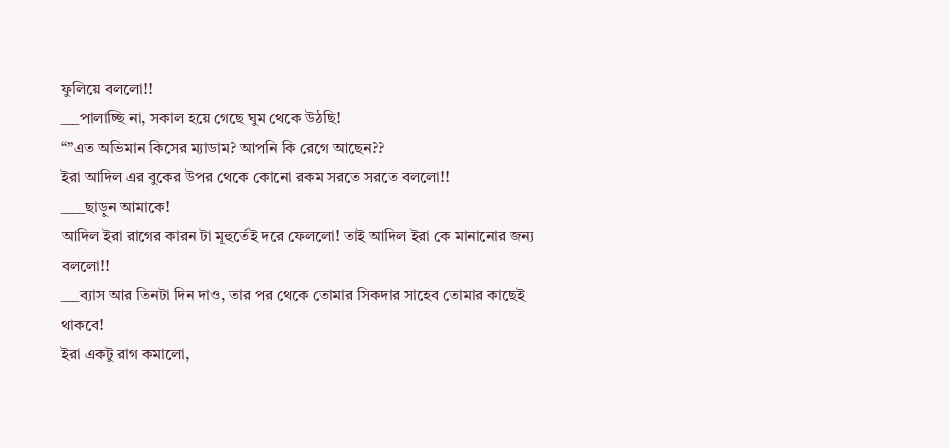ফুলিয়ে বললো!!
___পালাচ্ছি না, সকাল হয়ে গেছে ঘুম থেকে উঠছি!
“”এত অভিমান কিসের ম্যাডাম? আপনি কি রেগে আছেন??
ইরা আদিল এর বুকের উপর থেকে কোনো রকম সরতে সরতে বললো!!
____ছাড়ুন আমাকে!
আদিল ইরা রাগের কারন টা মূহুর্তেই দরে ফেললো! তাই আদিল ইরা কে মানানোর জন্য বললো!!
___ব্যাস আর তিনটা দিন দাও, তার পর থেকে তোমার সিকদার সাহেব তোমার কাছেই থাকবে!
ইরা একটু রাগ কমালো,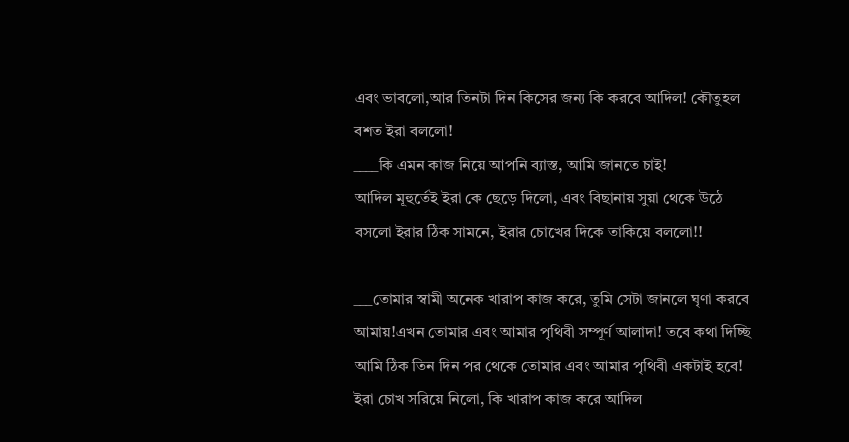এবং ভাবলো,আর তিনটা দিন কিসের জন্য কি করবে আদিল! কৌতুহল বশত ইরা বললো!
____কি এমন কাজ নিয়ে আপনি ব্যাস্ত, আমি জানতে চাই!
আদিল মূহুর্তেই ইরা কে ছেড়ে দিলো, এবং বিছানায় সুয়া থেকে উঠে বসলো ইরার ঠিক সামনে, ইরার চোখের দিকে তাকিয়ে বললো!!

___তোমার স্বামী অনেক খারাপ কাজ করে, তুমি সেটা জানলে ঘৃণা করবে আমায়!এখন তোমার এবং আমার পৃথিবী সম্পূর্ণ আলাদা! তবে কথা দিচ্ছি আমি ঠিক তিন দিন পর থেকে তোমার এবং আমার পৃথিবী একটাই হবে!
ইরা চোখ সরিয়ে নিলো, কি খারাপ কাজ করে আদিল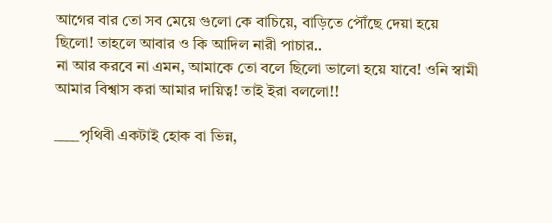আগের বার তো সব মেয়ে গুলো কে বাচিয়ে, বাড়িতে পৌঁছে দেয়া হয়ে ছিলো! তাহলে আবার ও কি আদিল নারী পাচার..
না আর করবে না এমন, আমাকে তো বলে ছিলো ভালো হয়ে যাবে! ওনি স্বামী আমার বিশ্বাস করা আমার দায়িত্ব! তাই ইরা বললো!!

____পৃথিবী একটাই হোক বা ভিন্ন,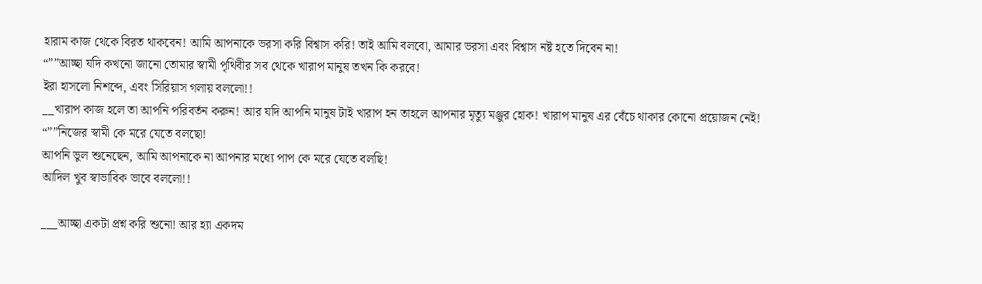হারাম কাজ থেকে বিরত থাকবেন! আমি আপনাকে ভরসা করি বিশ্বাস করি! তাই আমি বলবো, আমার ভরসা এবং বিশ্বাস নষ্ট হতে দিবেন না!
“””আচ্ছা যদি কখনো জানো তোমার স্বামী পৃথিবীর সব থেকে খারাপ মানুষ তখন কি করবে!
ইরা হাসলো নিশব্দে, এবং সিরিয়াস গলায় বললো!!
__খারাপ কাজ হলে তা আপনি পরিবর্তন করুন! আর যদি আপনি মানুষ টাই খারাপ হন তাহলে আপনার মৃত্যু মঞ্জুর হোক! খারাপ মানুষ এর বেঁচে থাকার কোনো প্রয়োজন নেই!
“””নিজের স্বামী কে মরে যেতে বলছো!
আপনি ভুল শুনেছেন, আমি আপনাকে না আপনার মধ্যে পাপ কে মরে যেতে বলছি!
আদিল খুব স্বাভাবিক ভাবে বললো!!

___আচ্ছা একটা প্রশ্ন করি শুনো! আর হ্যা একদম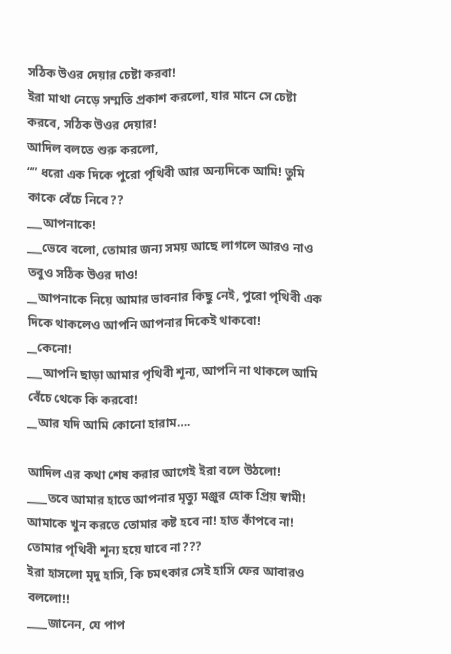সঠিক উওর দেয়ার চেষ্টা করবা!
ইরা মাথা নেড়ে সম্মতি প্রকাশ করলো, যার মানে সে চেষ্টা করবে, সঠিক উওর দেয়ার!
আদিল বলতে শুরু করলো,
“” ধরো এক দিকে পুরো পৃথিবী আর অন্যদিকে আমি! তুমি কাকে বেঁচে নিবে??
___আপনাকে!
___ভেবে বলো, তোমার জন্য সময় আছে লাগলে আরও নাও তবুও সঠিক উওর দাও!
__আপনাকে নিয়ে আমার ভাবনার কিছু নেই, পুরো পৃথিবী এক দিকে থাকলেও আপনি আপনার দিকেই থাকবো!
__কেনো!
___আপনি ছাড়া আমার পৃথিবী শূন্য, আপনি না থাকলে আমি বেঁচে থেকে কি করবো!
__আর যদি আমি কোনো হারাম….

আদিল এর কথা শেষ করার আগেই ইরা বলে উঠলো!
____তবে আমার হাতে আপনার মৃত্যু মঞ্জুর হোক প্রিয় স্বামী!
আমাকে খুন করতে তোমার কষ্ট হবে না! হাত কাঁপবে না! তোমার পৃথিবী শূন্য হয়ে যাবে না???
ইরা হাসলো মৃদু হাসি, কি চমৎকার সেই হাসি ফের আবারও বললো!!
____জানেন, যে পাপ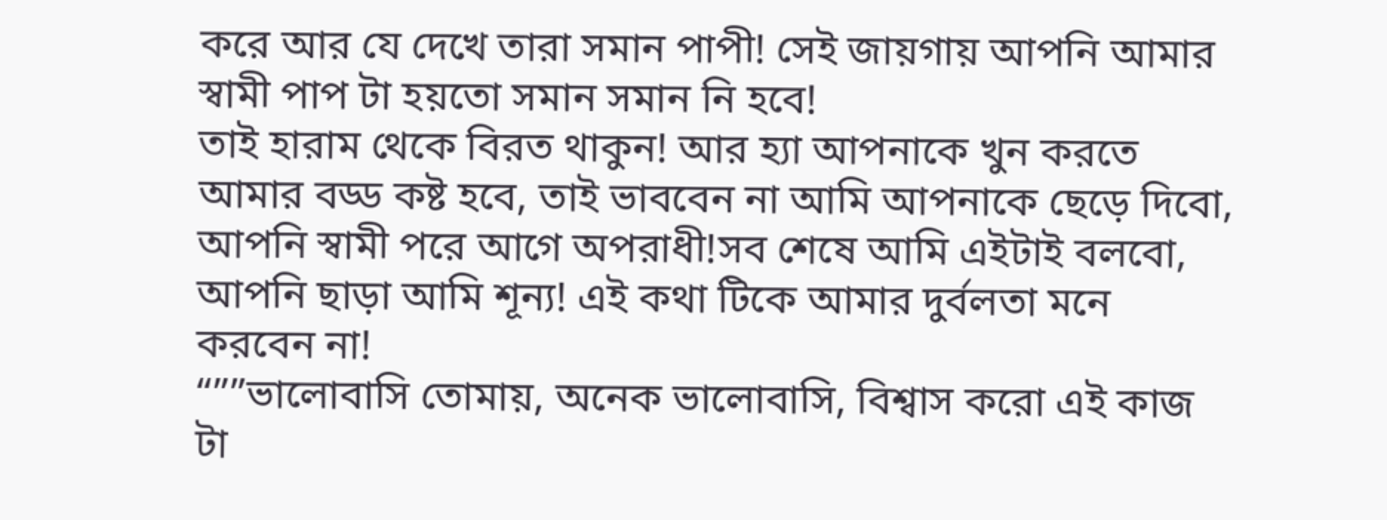করে আর যে দেখে তারা সমান পাপী! সেই জায়গায় আপনি আমার স্বামী পাপ টা হয়তো সমান সমান নি হবে!
তাই হারাম থেকে বিরত থাকুন! আর হ্যা আপনাকে খুন করতে আমার বড্ড কষ্ট হবে, তাই ভাববেন না আমি আপনাকে ছেড়ে দিবো, আপনি স্বামী পরে আগে অপরাধী!সব শেষে আমি এইটাই বলবো, আপনি ছাড়া আমি শূন্য! এই কথা টিকে আমার দুর্বলতা মনে করবেন না!
“””ভালোবাসি তোমায়, অনেক ভালোবাসি, বিশ্বাস করো এই কাজ টা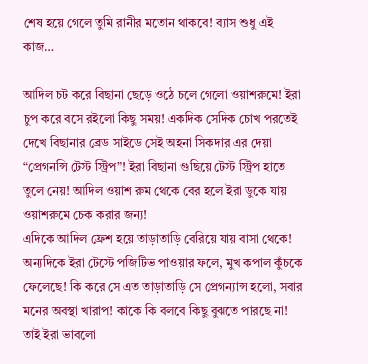শেষ হয়ে গেলে তুমি রানীর মতোন থাকবে! ব্যাস শুধু এই কাজ…

আদিল চট করে বিছানা ছেড়ে ওঠে চলে গেলো ওয়াশরুমে! ইরা চুপ করে বসে রইলো কিছু সময়! একদিক সেদিক চোখ পরতেই দেখে বিছানার ব্রেড সাইডে সেই অহনা সিকদার এর দেয়া “প্রেগনন্সি টেস্ট স্ট্রিপ”! ইরা বিছানা গুছিয়ে টেস্ট স্ট্রিপ হাতে তুলে নেয়! আদিল ওয়াশ রুম থেকে বের হলে ইরা ডুকে যায় ওয়াশরুমে চেক করার জন্য!
এদিকে আদিল ফ্রেশ হয়ে তাড়াতাড়ি বেরিয়ে যায় বাসা থেকে! অন্যদিকে ইরা টেস্টে পজিটিভ পাওয়ার ফলে, মুখ কপাল কুঁচকে ফেলেছে! কি করে সে এত তাড়াতাড়ি সে প্রেগন্যান্স হলো, সবার মনের অবস্থা খারাপ! কাকে কি বলবে কিছু বুঝতে পারছে না! তাই ইরা ভাবলো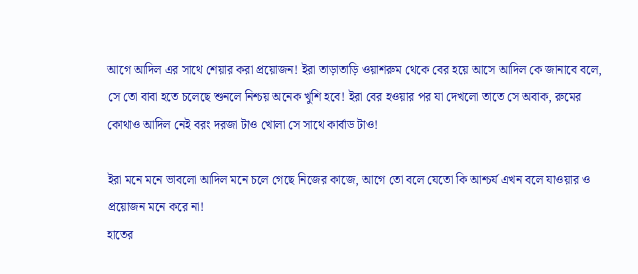আগে আদিল এর সাথে শেয়ার করা প্রয়োজন! ইরা তাড়াতাড়ি ওয়াশরুম থেকে বের হয়ে আসে আদিল কে জানাবে বলে, সে তো বাবা হতে চলেছে শুনলে নিশ্চয় অনেক খুশি হবে! ইরা বের হওয়ার পর যা দেখলো তাতে সে অবাক, রুমের কোথাও আদিল নেই বরং দরজা টাও খোলা সে সাথে কার্বাড টাও!

ইরা মনে মনে ভাবলো আদিল মনে চলে গেছে নিজের কাজে, আগে তো বলে যেতো কি আশ্চর্য এখন বলে যাওয়ার ও প্রয়োজন মনে করে না!
হাতের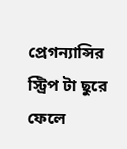প্রেগন্যান্সির স্ট্রিপ টা ছুরে ফেলে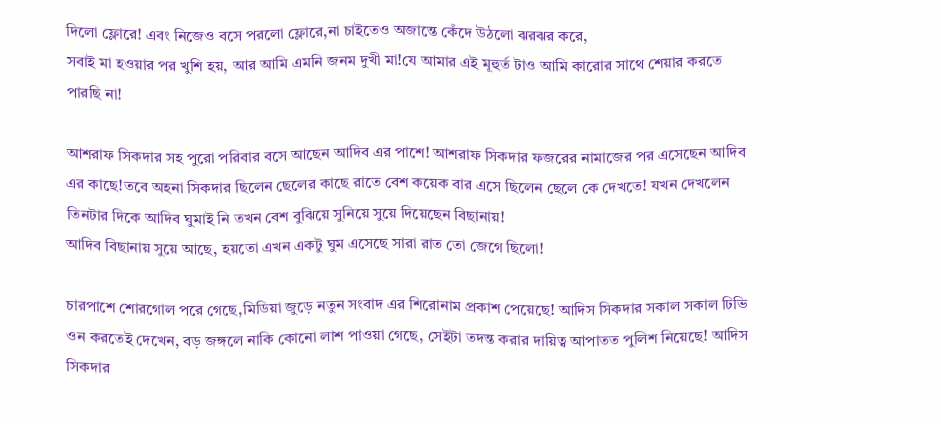দিলো ফ্লোরে! এবং নিজেও বসে পরলো ফ্লোরে,না চাইতেও অজান্তে কেঁদে উঠলো ঝরঝর করে,
সবাই মা হওয়ার পর খুশি হয়, আর আমি এমনি জনম দুখী মা!যে আমার এই মূহুর্ত টাও আমি কারোর সাথে শেয়ার করতে পারছি না!

আশরাফ সিকদার সহ পুরো পরিবার বসে আছেন আদিব এর পাশে! আশরাফ সিকদার ফজরের নামাজের পর এসেছেন আদিব এর কাছে!তবে অহনা সিকদার ছিলেন ছেলের কাছে রাতে বেশ কয়েক বার এসে ছিলেন ছেলে কে দেখতে! যখন দেখলেন তিনটার দিকে আদিব ঘুমাই নি তখন বেশ বুঝিয়ে সুনিয়ে সুয়ে দিয়েছেন বিছানায়!
আদিব বিছানায় সুয়ে আছে, হয়তো এখন একটু ঘুম এসেছে সারা রাত তো জেগে ছিলো!

চারপাশে শোরগোল পরে গেছে,মিডিয়া জুড়ে নতুন সংবাদ এর শিরোনাম প্রকাশ পেয়েছে! আদিস সিকদার সকাল সকাল ঢিভি ওন করতেই দেখেন, বড় জঙ্গলে নাকি কোনো লাশ পাওয়া গেছে, সেইটা তদন্ত করার দায়িত্ব আপাতত পুলিশ নিয়েছে! আদিস সিকদার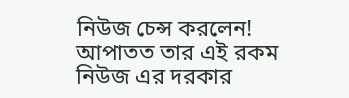নিউজ চেন্স করলেন! আপাতত তার এই রকম নিউজ এর দরকার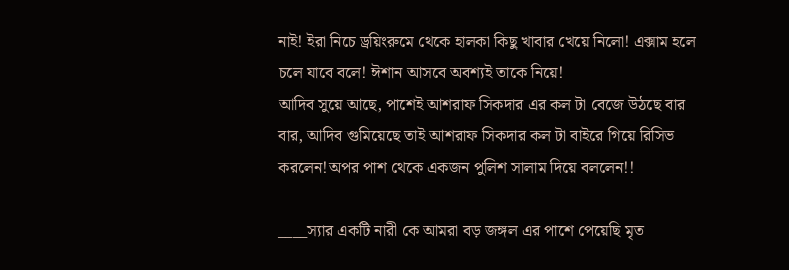নাই! ইরা নিচে ড্রয়িংরুমে থেকে হালকা কিছু খাবার খেয়ে নিলো! এক্সাম হলে চলে যাবে বলে! ঈশান আসবে অবশ্যই তাকে নিয়ে!
আদিব সুয়ে আছে, পাশেই আশরাফ সিকদার এর কল টা বেজে উঠছে বার বার, আদিব গুমিয়েছে তাই আশরাফ সিকদার কল টা বাইরে গিয়ে রিসিভ করলেন!অপর পাশ থেকে একজন পুলিশ সালাম দিয়ে বললেন!!

____স্যার একটি নারী কে আমরা বড় জঙ্গল এর পাশে পেয়েছি মৃত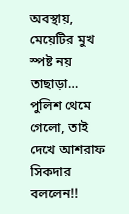অবস্থায়, মেয়েটির মুখ স্পষ্ট নয় তাছাড়া…
পুলিশ থেমে গেলো, তাই দেখে আশরাফ সিকদার বললেন!!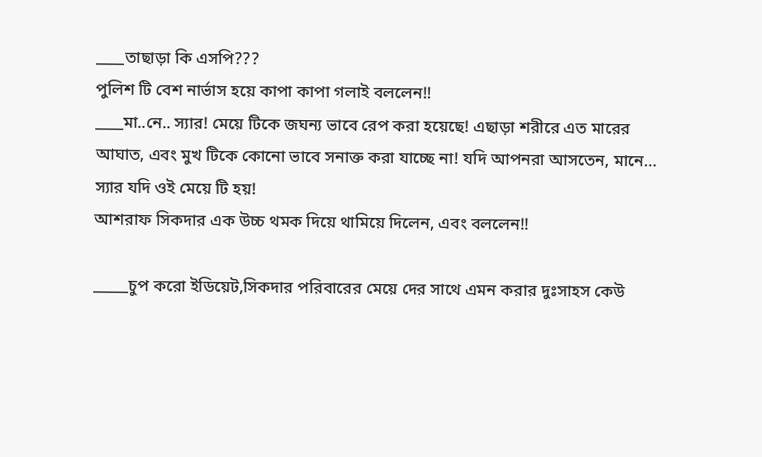____তাছাড়া কি এসপি???
পুলিশ টি বেশ নার্ভাস হয়ে কাপা কাপা গলাই বললেন!!
____মা..নে.. স্যার! মেয়ে টিকে জঘন্য ভাবে রেপ করা হয়েছে! এছাড়া শরীরে এত মারের আঘাত, এবং মুখ টিকে কোনো ভাবে সনাক্ত করা যাচ্ছে না! যদি আপনরা আসতেন, মানে… স্যার যদি ওই মেয়ে টি হয়!
আশরাফ সিকদার এক উচ্চ থমক দিয়ে থামিয়ে দিলেন, এবং বললেন!!

_____চুপ করো ইডিয়েট,সিকদার পরিবারের মেয়ে দের সাথে এমন করার দুঃসাহস কেউ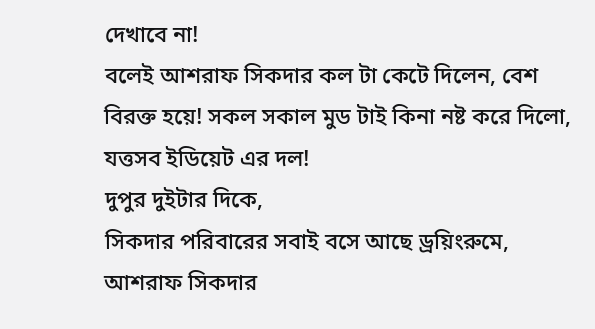দেখাবে না!
বলেই আশরাফ সিকদার কল টা কেটে দিলেন, বেশ বিরক্ত হয়ে! সকল সকাল মুড টাই কিনা নষ্ট করে দিলো, যত্তসব ইডিয়েট এর দল!
দুপুর দুইটার দিকে,
সিকদার পরিবারের সবাই বসে আছে ড্রয়িংরুমে, আশরাফ সিকদার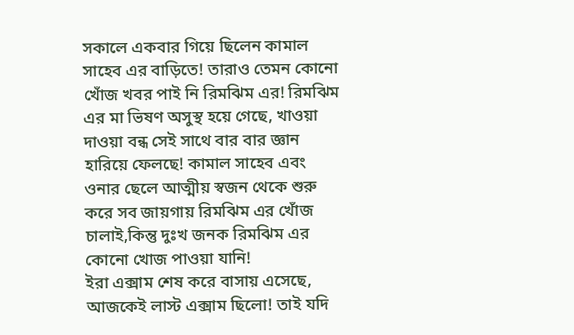সকালে একবার গিয়ে ছিলেন কামাল সাহেব এর বাড়িতে! তারাও তেমন কোনো খোঁজ খবর পাই নি রিমঝিম এর! রিমঝিম এর মা ভিষণ অসুস্থ হয়ে গেছে, খাওয়া দাওয়া বন্ধ সেই সাথে বার বার জ্ঞান হারিয়ে ফেলছে! কামাল সাহেব এবং ওনার ছেলে আত্মীয় স্বজন থেকে শুরু করে সব জায়গায় রিমঝিম এর খোঁজ চালাই,কিন্তু দুঃখ জনক রিমঝিম এর কোনো খোজ পাওয়া যানি!
ইরা এক্সাম শেষ করে বাসায় এসেছে, আজকেই লাস্ট এক্সাম ছিলো! তাই যদি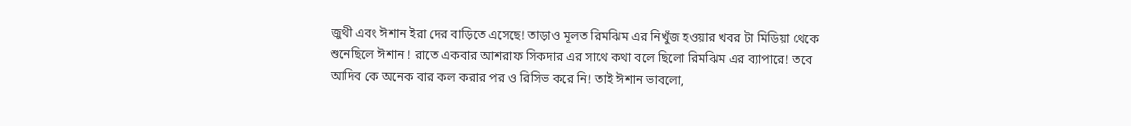জুথী এবং ঈশান ইরা দের বাড়িতে এসেছে! তাড়াও মূলত রিমঝিম এর নিখুঁজ হওয়ার খবর টা মিডিয়া থেকে শুনেছিলে ঈশান ! রাতে একবার আশরাফ সিকদার এর সাথে কথা বলে ছিলো রিমঝিম এর ব্যাপারে! তবে আদিব কে অনেক বার কল করার পর ও রিসিভ করে নি! তাই ঈশান ভাবলো,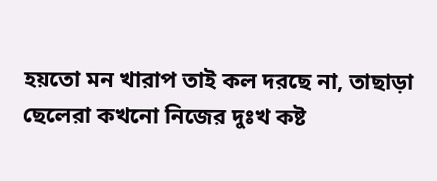হয়তো মন খারাপ তাই কল দরছে না, তাছাড়া ছেলেরা কখনো নিজের দুঃখ কষ্ট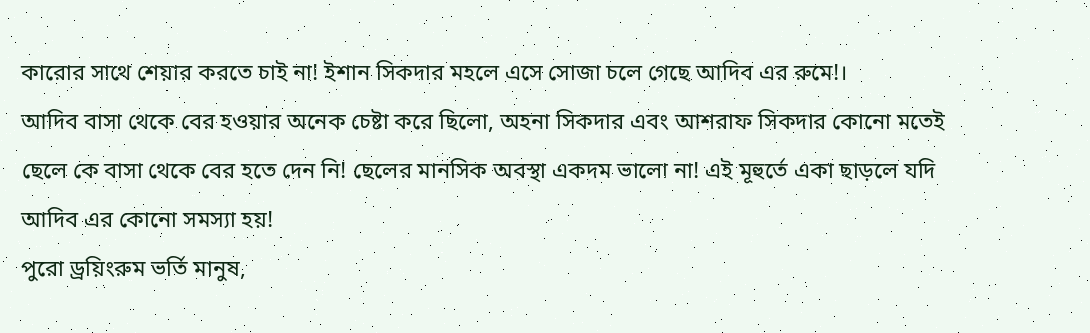কারোর সাথে শেয়ার করতে চাই না! ইশান সিকদার মহলে এসে সোজা চলে গেছে আদিব এর রুমে!।
আদিব বাসা থেকে বের হওয়ার অনেক চেষ্টা করে ছিলো, অহনা সিকদার এবং আশরাফ সিকদার কোনো মতেই ছেলে কে বাসা থেকে বের হতে দেন নি! ছেলের মানসিক অবস্থা একদম ভালো না! এই মূহুর্তে একা ছাড়লে যদি আদিব এর কোনো সমস্যা হয়!
পুরো ড্রয়িংরুম ভর্তি মানুষ,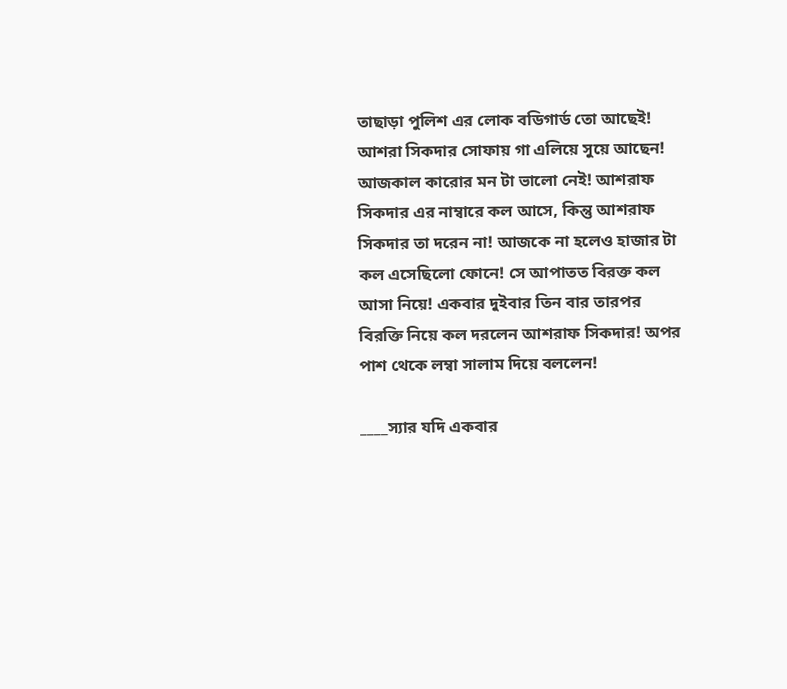তাছাড়া পুলিশ এর লোক বডিগার্ড তো আছেই! আশরা সিকদার সোফায় গা এলিয়ে সুয়ে আছেন! আজকাল কারোর মন টা ভালো নেই! আশরাফ সিকদার এর নাম্বারে কল আসে, কিন্তু আশরাফ সিকদার তা দরেন না! আজকে না হলেও হাজার টা কল এসেছিলো ফোনে! সে আপাতত বিরক্ত কল আসা নিয়ে! একবার দুইবার তিন বার তারপর বিরক্তি নিয়ে কল দরলেন আশরাফ সিকদার! অপর পাশ থেকে লম্বা সালাম দিয়ে বললেন!

____স্যার যদি একবার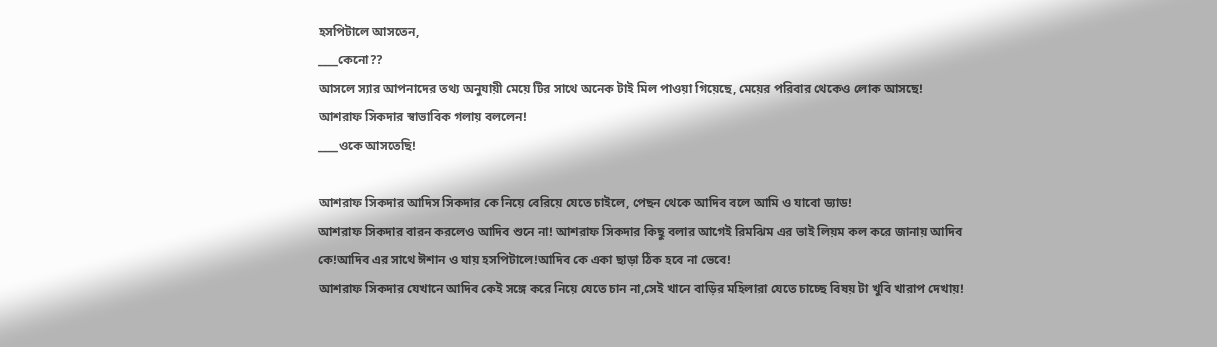হসপিটালে আসতেন,
____কেনো??
আসলে স্যার আপনাদের তথ্য অনুযায়ী মেয়ে টির সাথে অনেক টাই মিল পাওয়া গিয়েছে, মেয়ের পরিবার থেকেও লোক আসছে!
আশরাফ সিকদার স্বাভাবিক গলায় বললেন!
____ওকে আসতেছি!

আশরাফ সিকদার আদিস সিকদার কে নিয়ে বেরিয়ে যেতে চাইলে, পেছন থেকে আদিব বলে আমি ও যাবো ড্যাড!
আশরাফ সিকদার বারন করলেও আদিব শুনে না! আশরাফ সিকদার কিছু বলার আগেই রিমঝিম এর ভাই লিয়ম কল করে জানায় আদিব কে!আদিব এর সাথে ঈশান ও যায় হসপিটালে!আদিব কে একা ছাড়া ঠিক হবে না ভেবে!
আশরাফ সিকদার যেখানে আদিব কেই সঙ্গে করে নিয়ে যেতে চান না,সেই খানে বাড়ির মহিলারা যেতে চাচ্ছে বিষয় টা খুবি খারাপ দেখায়!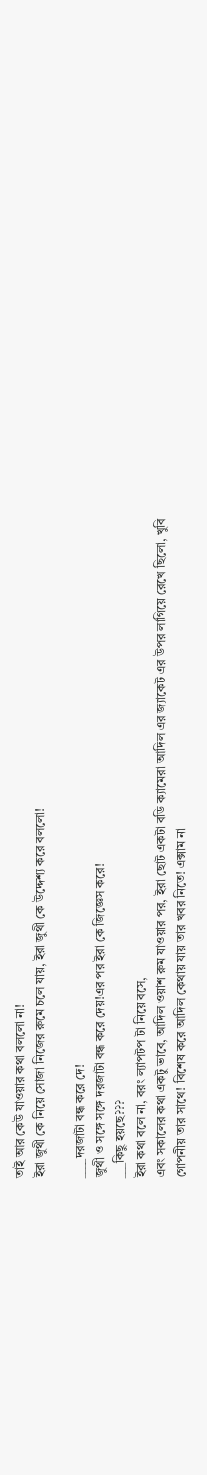তাই আর কেউ যাওয়ার কথা বললো না!
ইরা জুথী কে নিয়ে সোজা নিজের রুমে চলে যায়, ইরা জুথী কে উদ্দেশ্য করে বললো!

____দরজাটা বন্ধ করে দে!
জুথী ও সঙ্গে সঙ্গে দরজাটা বন্ধ করে দেয়!এর পর ইরা কে জিজ্ঞেস করে!
___কিছু হয়ছে???
ইরা কথা বলে না, বরং ল্যাপটপ টা নিয়ে বসে,
এবং সকালের কথা একটু ভাবে, আদিল ওয়াশ রুম যাওয়ার পর, ইরা ছোট একটা বডি ক্যামেরা আদিল এর জ্যাকেট এর উপর লাগিয়ে রেখে ছিলো, খুবি গোপনীয় তার সাথে! বিশেষ করে আদিল কেথায় যায় তার খবর নিতে! এক্সাম না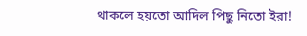থাকলে হয়তো আদিল পিছু নিতো ইরা!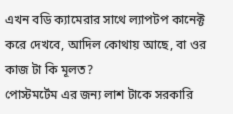এখন বডি ক্যামেরার সাথে ল্যাপটপ কানেক্ট করে দেখবে, আদিল কোথায় আছে, বা ওর কাজ টা কি মূলত?
পোস্টমর্টেম এর জন্য লাশ টাকে সরকারি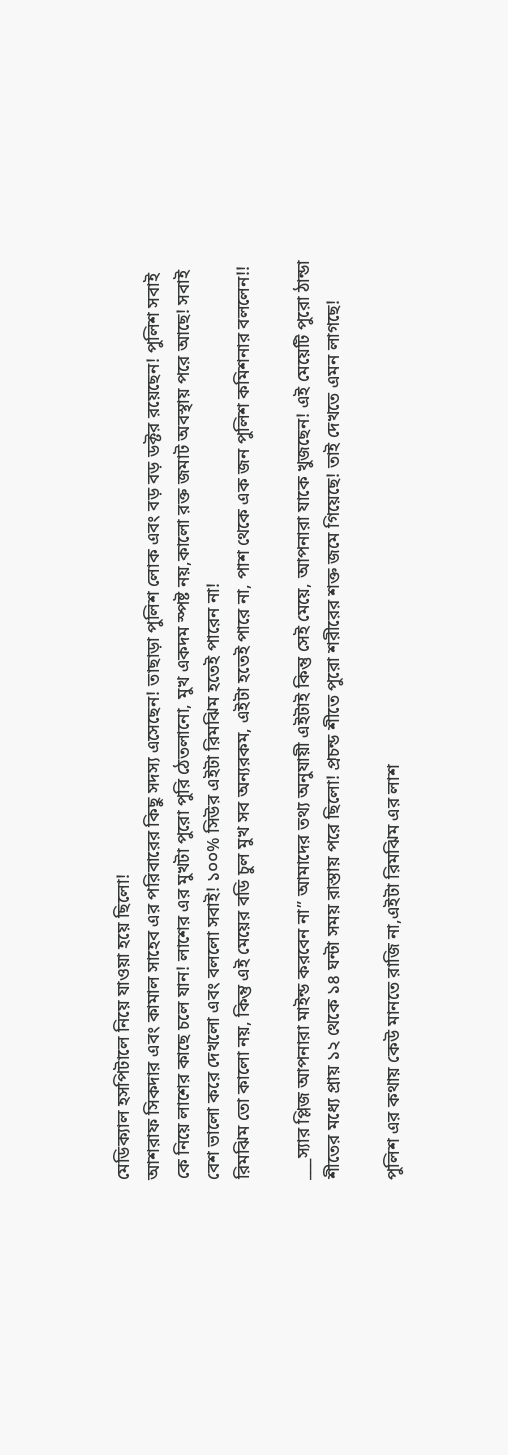মেডিক্যাল হসপিটালে নিয়ে যাওয়া হয়ে ছিলো!
আশরাফ সিকদার এবং কামাল সাহেব এর পরিবারের কিছু সদস্য এসেছেন! তাছাড়া পুলিশ লোক এবং বড় বড় ডক্টর রয়েছেন! পুলিশ সবাই কে নিয়ে লাশের কাছে চলে যান! লাশের এর মুখটা পুরো পুরি ঠেতলানো, মুখ একদম স্পষ্ট নয়,কালো রক্ত জমাট অবস্থায় পরে আছে! সবাই বেশ ভালো করে দেখলো এবং বললো সবাই! ১০০% সিউর এইটা রিমঝিম হতেই পারেন না!
রিমঝিম তো কালো নয়, কিন্তু এই মেয়ের বডি চুল মুখ সব অন্যরকম, এইটা হতেই পারে না, পাশ থেকে এক জন পুলিশ কমিশনার বললেন!!

___স্যার প্লিজ আপনারা মাইন্ড করবেন না” আমাদের তথ্য অনুযায়ী এইটাই কিন্তু সেই মেয়ে, আপনারা যাকে খুজছেন! এই মেয়েটি পুরো ঠান্ডা শীতের মধ্যে প্রায় ১২ থেকে ১৪ ঘন্টা সময় রাস্তায় পরে ছিলো! প্রচন্ড শীতে পুরো শরীরের শক্ত জমে গিয়েছে! তাই দেখতে এমন লাগছে!

পুলিশ এর কথায় কেউ মানতে রাজি না,এইটা রিমঝিম এর লাশ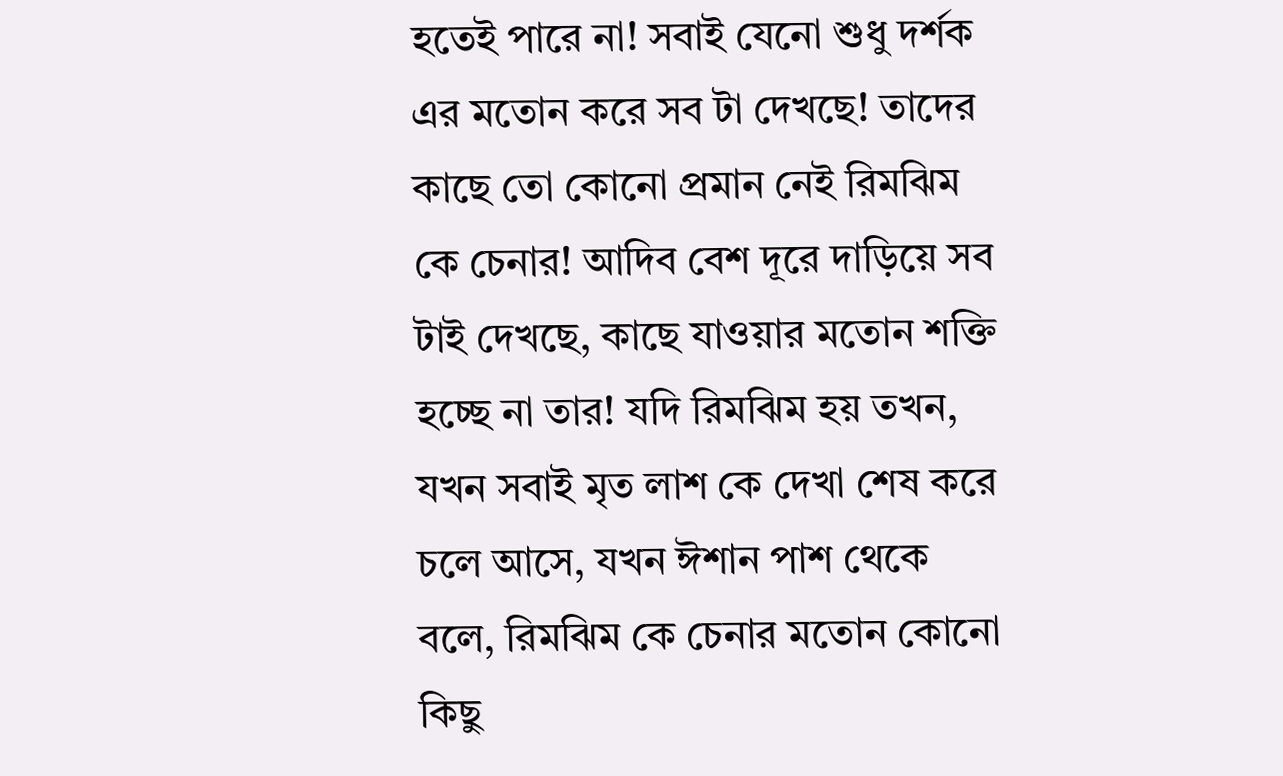হতেই পারে না! সবাই যেনো শুধু দর্শক এর মতোন করে সব টা দেখছে! তাদের কাছে তো কোনো প্রমান নেই রিমঝিম কে চেনার! আদিব বেশ দূরে দাড়িয়ে সব টাই দেখছে, কাছে যাওয়ার মতোন শক্তি হচ্ছে না তার! যদি রিমঝিম হয় তখন, যখন সবাই মৃত লাশ কে দেখা শেষ করে চলে আসে, যখন ঈশান পাশ থেকে বলে, রিমঝিম কে চেনার মতোন কোনো কিছু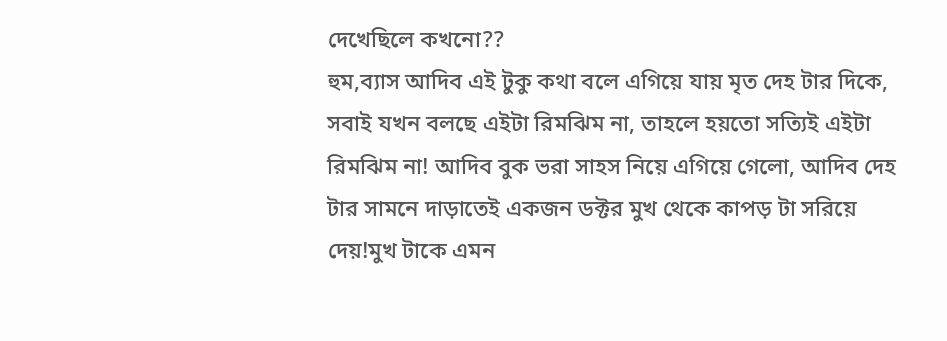দেখেছিলে কখনো??
হুম,ব্যাস আদিব এই টুকু কথা বলে এগিয়ে যায় মৃত দেহ টার দিকে, সবাই যখন বলছে এইটা রিমঝিম না, তাহলে হয়তো সত্যিই এইটা রিমঝিম না! আদিব বুক ভরা সাহস নিয়ে এগিয়ে গেলো, আদিব দেহ টার সামনে দাড়াতেই একজন ডক্টর মুখ থেকে কাপড় টা সরিয়ে দেয়!মুখ টাকে এমন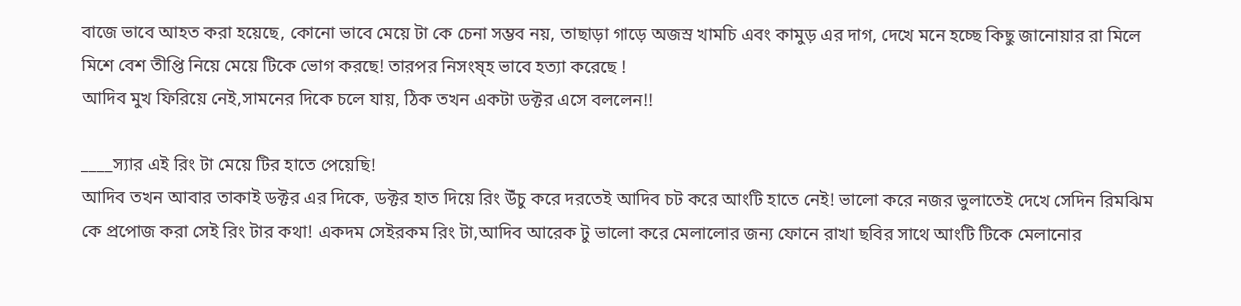বাজে ভাবে আহত করা হয়েছে, কোনো ভাবে মেয়ে টা কে চেনা সম্ভব নয়, তাছাড়া গাড়ে অজস্র খামচি এবং কামুড় এর দাগ, দেখে মনে হচ্ছে কিছু জানোয়ার রা মিলে মিশে বেশ তীপ্তি নিয়ে মেয়ে টিকে ভোগ করছে! তারপর নিসংষ্হ ভাবে হত্যা করেছে !
আদিব মুখ ফিরিয়ে নেই,সামনের দিকে চলে যায়, ঠিক তখন একটা ডক্টর এসে বললেন!!

____স্যার এই রিং টা মেয়ে টির হাতে পেয়েছি!
আদিব তখন আবার তাকাই ডক্টর এর দিকে, ডক্টর হাত দিয়ে রিং উঁচু করে দরতেই আদিব চট করে আংটি হাতে নেই! ভালো করে নজর ভুলাতেই দেখে সেদিন রিমঝিম কে প্রপোজ করা সেই রিং টার কথা! একদম সেইরকম রিং টা,আদিব আরেক টু ভালো করে মেলালোর জন্য ফোনে রাখা ছবির সাথে আংটি টিকে মেলানোর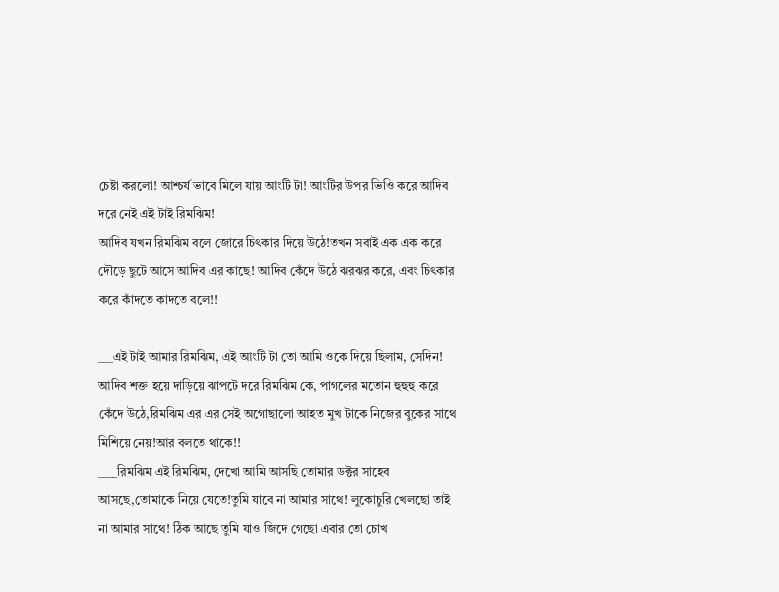চেষ্টা করলো! আশ্চর্য ভাবে মিলে যায় আংটি টা! আংটির উপর ভিওি করে আদিব দরে নেই এই টাই রিমঝিম!
আদিব যখন রিমঝিম বলে জোরে চিৎকার দিয়ে উঠে!তখন সবাই এক এক করে দৌড়ে ছুটে আসে আদিব এর কাছে! আদিব কেঁদে উঠে ঝরঝর করে, এবং চিৎকার করে কাঁদতে কাদতে বলে!!

___এই টাই আমার রিমঝিম, এই আংটি টা তো আমি ওকে দিয়ে ছিলাম, সেদিন!
আদিব শক্ত হয়ে দাড়িয়ে ঝাপটে দরে রিমঝিম কে, পাগলের মতোন হুহুহু করে কেঁদে উঠে,রিমঝিম এর এর সেই অগোছালো আহত মুখ টাকে নিজের বুকের সাথে মিশিয়ে নেয়!আর বলতে থাকে!!
____রিমঝিম এই রিমঝিম, দেখো আমি আসছি তোমার ডক্টর সাহেব আসছে,তোমাকে নিয়ে যেতে!তুমি যাবে না আমার সাথে! লুকোচুরি খেলছো তাই না আমার সাথে! ঠিক আছে তুমি যাও জিদে গেছো এবার তো চোখ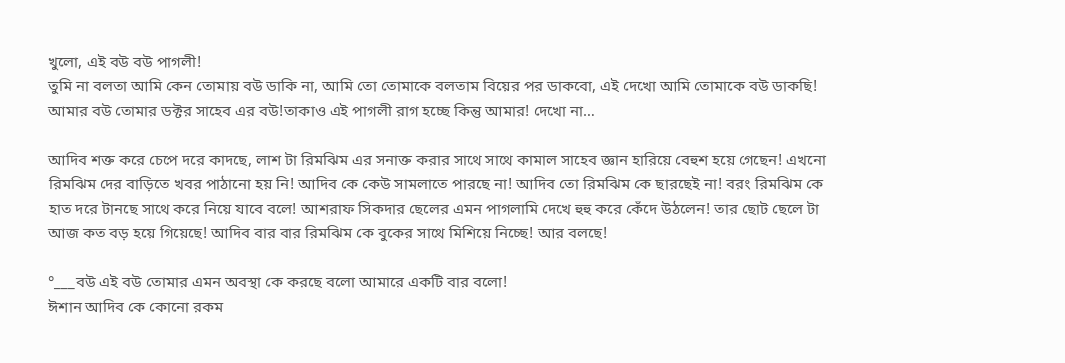খুলো, এই বউ বউ পাগলী!
তুমি না বলতা আমি কেন তোমায় বউ ডাকি না, আমি তো তোমাকে বলতাম বিয়ের পর ডাকবো, এই দেখো আমি তোমাকে বউ ডাকছি! আমার বউ তোমার ডক্টর সাহেব এর বউ!তাকাও এই পাগলী রাগ হচ্ছে কিন্তু আমার! দেখো না…

আদিব শক্ত করে চেপে দরে কাদছে, লাশ টা রিমঝিম এর সনাক্ত করার সাথে সাথে কামাল সাহেব জ্ঞান হারিয়ে বেহুশ হয়ে গেছেন! এখনো রিমঝিম দের বাড়িতে খবর পাঠানো হয় নি! আদিব কে কেউ সামলাতে পারছে না! আদিব তো রিমঝিম কে ছারছেই না! বরং রিমঝিম কে হাত দরে টানছে সাথে করে নিয়ে যাবে বলে! আশরাফ সিকদার ছেলের এমন পাগলামি দেখে হুহু করে কেঁদে উঠলেন! তার ছোট ছেলে টা আজ কত বড় হয়ে গিয়েছে! আদিব বার বার রিমঝিম কে বুকের সাথে মিশিয়ে নিচ্ছে! আর বলছে!

°___বউ এই বউ তোমার এমন অবস্থা কে করছে বলো আমারে একটি বার বলো!
ঈশান আদিব কে কোনো রকম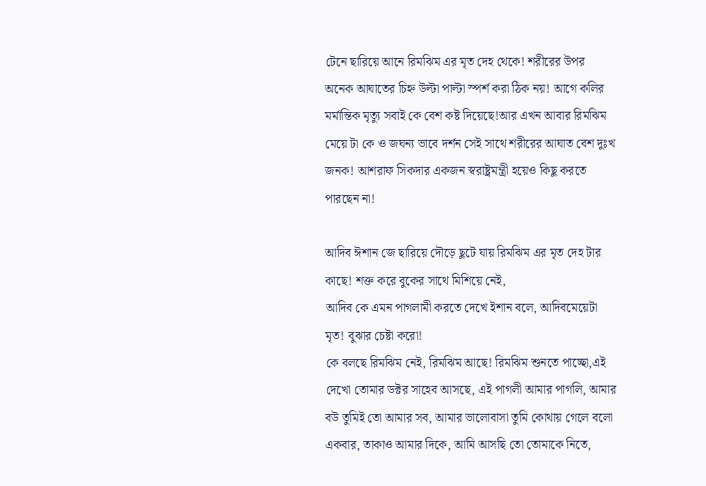টেনে ছারিয়ে আনে রিমঝিম এর মৃত দেহ থেকে! শরীরের উপর অনেক আঘাতের চিহ্ন উল্টা পাল্টা স্পর্শ করা ঠিক নয়! আগে কলির মর্মান্তিক মৃত্যু সবাই কে বেশ কষ্ট দিয়েছে!আর এখন আবার রিমঝিম মেয়ে টা কে ও জঘন্য ভাবে দর্শন সেই সাথে শরীরের আঘাত বেশ দুঃখ জনক! আশরাফ সিকদার একজন স্বরাষ্ট্রমন্ত্রী হয়েও কিছু করতে পারছেন না!

আদিব ঈশান জে ছারিয়ে দৌড়ে ছুটে যায় রিমঝিম এর মৃত দেহ টার কাছে! শক্ত করে বুকের সাথে মিশিয়ে নেই,
আদিব কে এমন পাগলামী করতে দেখে ইশান বলে, আদিবমেয়েটা মৃত! বুঝার চেষ্টা করো!
কে বলছে রিমঝিম নেই, রিমঝিম আছে! রিমঝিম শুনতে পাচ্ছো,এই দেখো তোমার ডক্টর সাহেব আসছে, এই পাগলী আমার পাগলি, আমার বউ তুমিই তো আমার সব, আমার ভালোবাসা তুমি কোথায় গেলে বলো একবার, তাকাও আমার দিকে, আমি আসছি তো তোমাকে নিতে,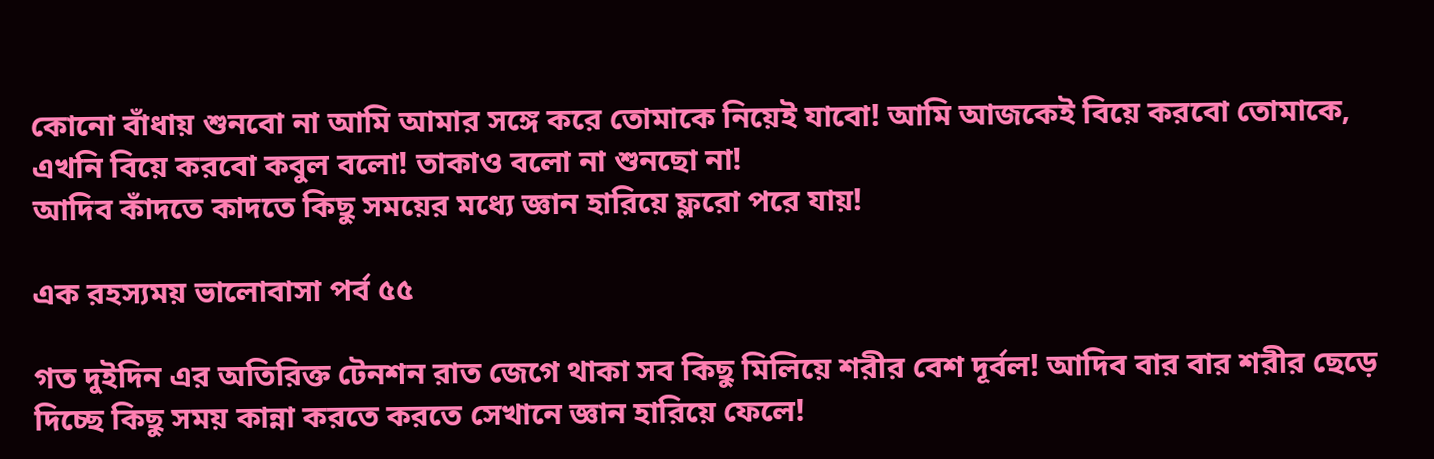কোনো বাঁধায় শুনবো না আমি আমার সঙ্গে করে তোমাকে নিয়েই যাবো! আমি আজকেই বিয়ে করবো তোমাকে, এখনি বিয়ে করবো কবুল বলো! তাকাও বলো না শুনছো না!
আদিব কাঁদতে কাদতে কিছু সময়ের মধ্যে জ্ঞান হারিয়ে ফ্লরো পরে যায়!

এক রহস্যময় ভালোবাসা পর্ব ৫৫

গত দুইদিন এর অতিরিক্ত টেনশন রাত জেগে থাকা সব কিছু মিলিয়ে শরীর বেশ দূর্বল! আদিব বার বার শরীর ছেড়ে দিচ্ছে কিছু সময় কান্না করতে করতে সেখানে জ্ঞান হারিয়ে ফেলে!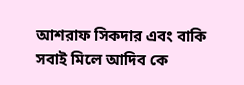আশরাফ সিকদার এবং বাকি সবাই মিলে আদিব কে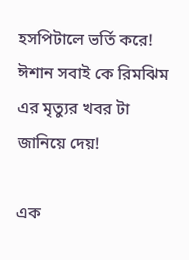হসপিটালে ভর্তি করে! ঈশান সবাই কে রিমঝিম এর মৃত্যুর খবর টা
জানিয়ে দেয়!

এক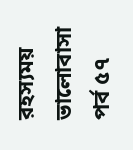রহস্যময় ভালোবাসা পর্ব ৫৭